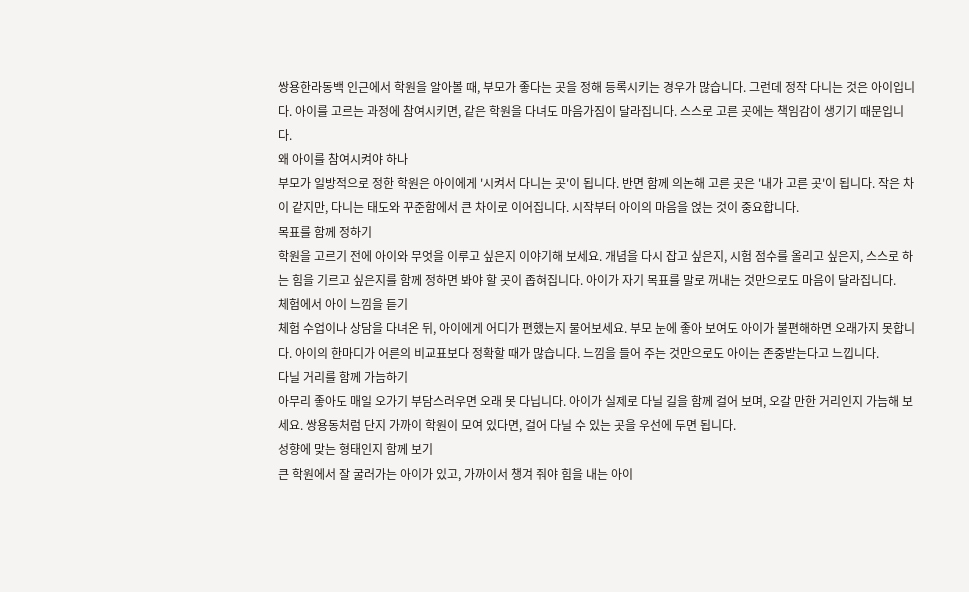쌍용한라동백 인근에서 학원을 알아볼 때, 부모가 좋다는 곳을 정해 등록시키는 경우가 많습니다. 그런데 정작 다니는 것은 아이입니다. 아이를 고르는 과정에 참여시키면, 같은 학원을 다녀도 마음가짐이 달라집니다. 스스로 고른 곳에는 책임감이 생기기 때문입니다.
왜 아이를 참여시켜야 하나
부모가 일방적으로 정한 학원은 아이에게 '시켜서 다니는 곳'이 됩니다. 반면 함께 의논해 고른 곳은 '내가 고른 곳'이 됩니다. 작은 차이 같지만, 다니는 태도와 꾸준함에서 큰 차이로 이어집니다. 시작부터 아이의 마음을 얹는 것이 중요합니다.
목표를 함께 정하기
학원을 고르기 전에 아이와 무엇을 이루고 싶은지 이야기해 보세요. 개념을 다시 잡고 싶은지, 시험 점수를 올리고 싶은지, 스스로 하는 힘을 기르고 싶은지를 함께 정하면 봐야 할 곳이 좁혀집니다. 아이가 자기 목표를 말로 꺼내는 것만으로도 마음이 달라집니다.
체험에서 아이 느낌을 듣기
체험 수업이나 상담을 다녀온 뒤, 아이에게 어디가 편했는지 물어보세요. 부모 눈에 좋아 보여도 아이가 불편해하면 오래가지 못합니다. 아이의 한마디가 어른의 비교표보다 정확할 때가 많습니다. 느낌을 들어 주는 것만으로도 아이는 존중받는다고 느낍니다.
다닐 거리를 함께 가늠하기
아무리 좋아도 매일 오가기 부담스러우면 오래 못 다닙니다. 아이가 실제로 다닐 길을 함께 걸어 보며, 오갈 만한 거리인지 가늠해 보세요. 쌍용동처럼 단지 가까이 학원이 모여 있다면, 걸어 다닐 수 있는 곳을 우선에 두면 됩니다.
성향에 맞는 형태인지 함께 보기
큰 학원에서 잘 굴러가는 아이가 있고, 가까이서 챙겨 줘야 힘을 내는 아이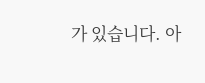가 있습니다. 아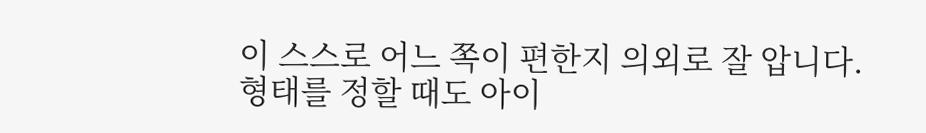이 스스로 어느 쪽이 편한지 의외로 잘 압니다. 형태를 정할 때도 아이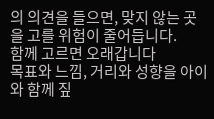의 의견을 들으면, 맞지 않는 곳을 고를 위험이 줄어듭니다.
함께 고르면 오래갑니다
목표와 느낌, 거리와 성향을 아이와 함께 짚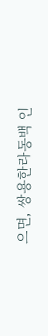으면, 쌍용한라동백 인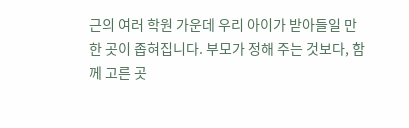근의 여러 학원 가운데 우리 아이가 받아들일 만한 곳이 좁혀집니다. 부모가 정해 주는 것보다, 함께 고른 곳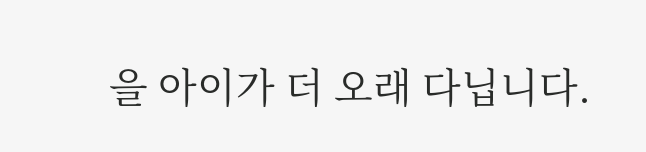을 아이가 더 오래 다닙니다.